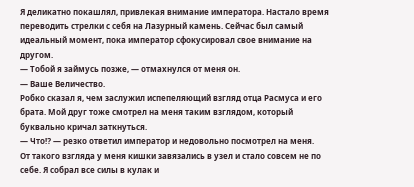Я деликатно покашлял, привлекая внимание императора. Настало время переводить стрелки с себя на Лазурный камень. Сейчас был самый идеальный момент, пока император сфокусировал свое внимание на другом.
— Тобой я займусь позже, — отмахнулся от меня он.
— Ваше Величество.
Робко сказал я, чем заслужил испепеляющий взгляд отца Расмуса и его брата. Мой друг тоже смотрел на меня таким взглядом, который буквально кричал заткнуться.
— Что⁉ — резко ответил император и недовольно посмотрел на меня.
От такого взгляда у меня кишки завязались в узел и стало совсем не по себе. Я собрал все силы в кулак и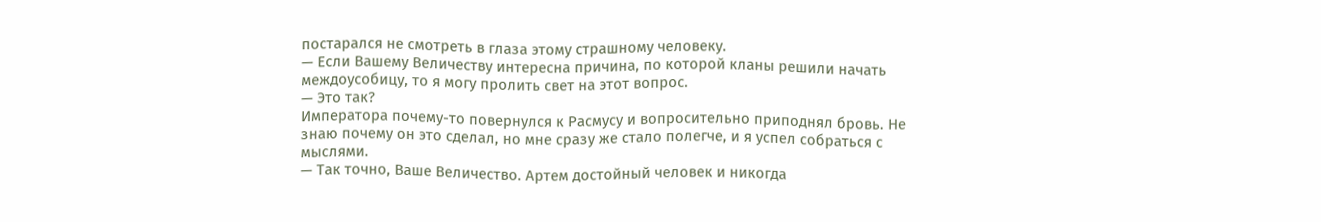постарался не смотреть в глаза этому страшному человеку.
— Если Вашему Величеству интересна причина, по которой кланы решили начать междоусобицу, то я могу пролить свет на этот вопрос.
— Это так?
Императора почему-то повернулся к Расмусу и вопросительно приподнял бровь. Не знаю почему он это сделал, но мне сразу же стало полегче, и я успел собраться с мыслями.
— Так точно, Ваше Величество. Артем достойный человек и никогда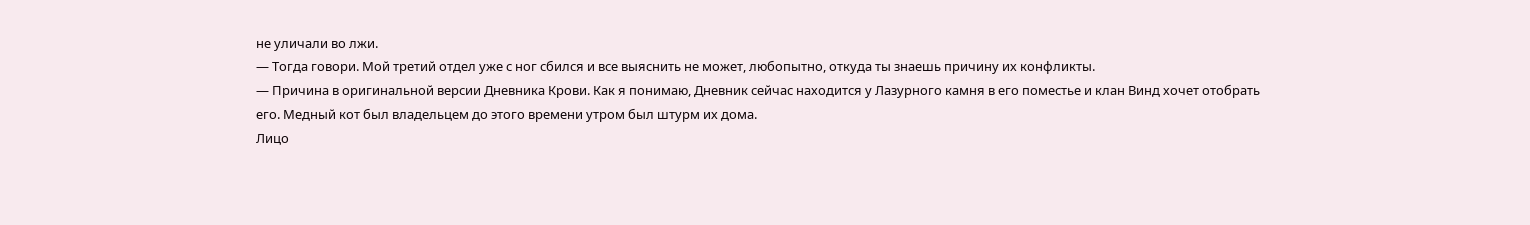не уличали во лжи.
— Тогда говори. Мой третий отдел уже с ног сбился и все выяснить не может, любопытно, откуда ты знаешь причину их конфликты.
— Причина в оригинальной версии Дневника Крови. Как я понимаю, Дневник сейчас находится у Лазурного камня в его поместье и клан Винд хочет отобрать его. Медный кот был владельцем до этого времени утром был штурм их дома.
Лицо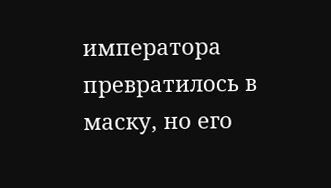императора превратилось в маску, но его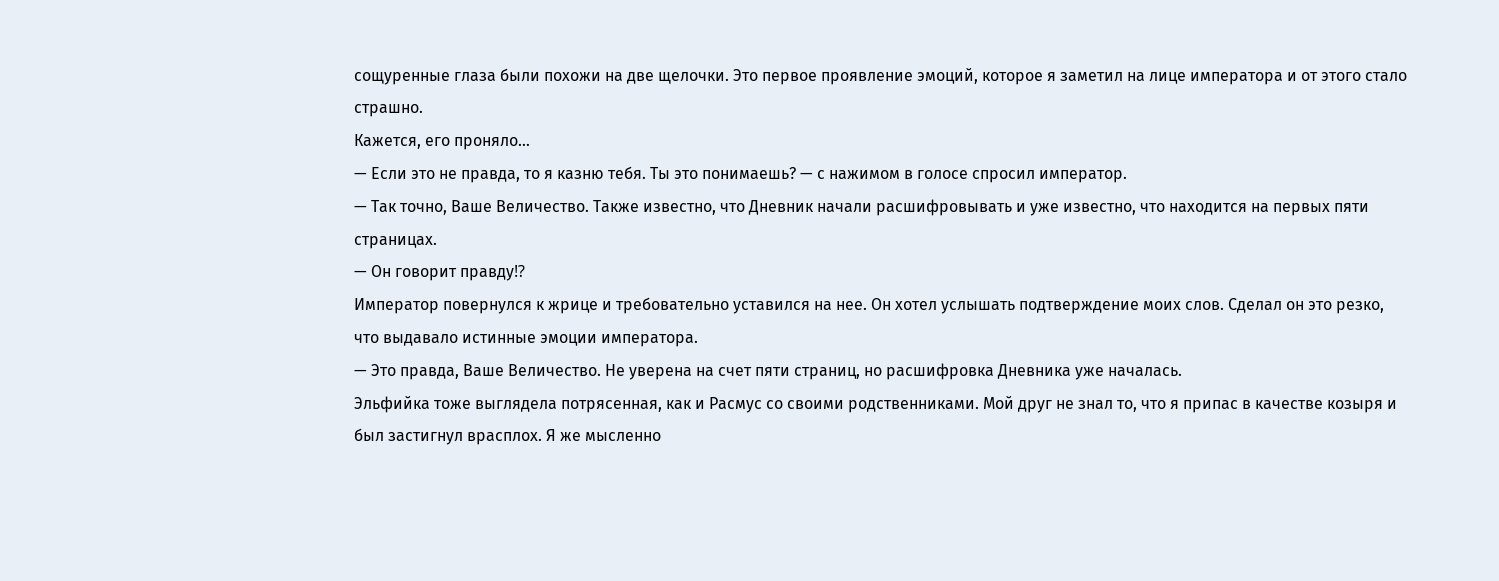сощуренные глаза были похожи на две щелочки. Это первое проявление эмоций, которое я заметил на лице императора и от этого стало страшно.
Кажется, его проняло…
— Если это не правда, то я казню тебя. Ты это понимаешь? — с нажимом в голосе спросил император.
— Так точно, Ваше Величество. Также известно, что Дневник начали расшифровывать и уже известно, что находится на первых пяти страницах.
— Он говорит правду⁉
Император повернулся к жрице и требовательно уставился на нее. Он хотел услышать подтверждение моих слов. Сделал он это резко, что выдавало истинные эмоции императора.
— Это правда, Ваше Величество. Не уверена на счет пяти страниц, но расшифровка Дневника уже началась.
Эльфийка тоже выглядела потрясенная, как и Расмус со своими родственниками. Мой друг не знал то, что я припас в качестве козыря и был застигнул врасплох. Я же мысленно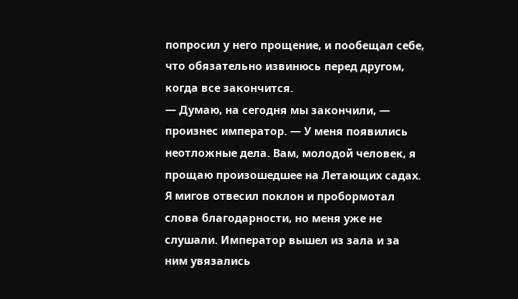попросил у него прощение, и пообещал себе, что обязательно извинюсь перед другом, когда все закончится.
— Думаю, на сегодня мы закончили, — произнес император. — У меня появились неотложные дела. Вам, молодой человек, я прощаю произошедшее на Летающих садах.
Я мигов отвесил поклон и пробормотал слова благодарности, но меня уже не слушали. Император вышел из зала и за ним увязались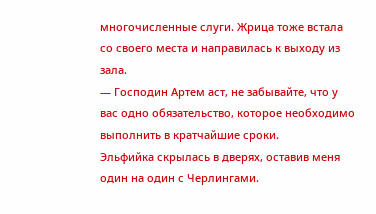многочисленные слуги. Жрица тоже встала со своего места и направилась к выходу из зала.
— Господин Артем аст, не забывайте, что у вас одно обязательство, которое необходимо выполнить в кратчайшие сроки.
Эльфийка скрылась в дверях, оставив меня один на один с Черлингами.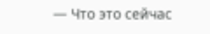— Что это сейчас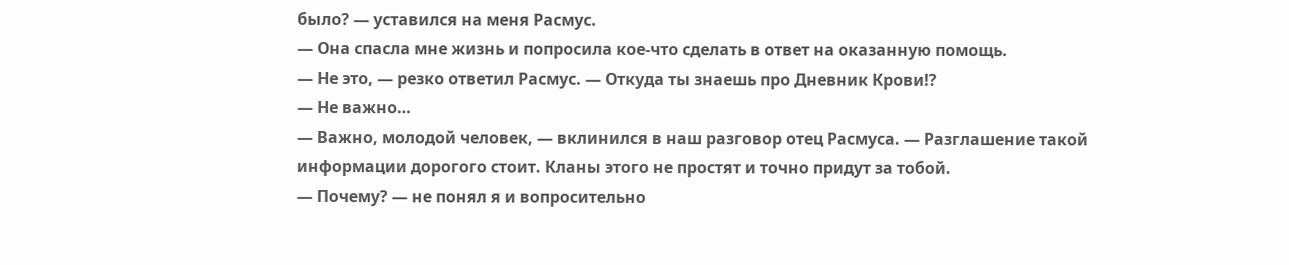было? — уставился на меня Расмус.
— Она спасла мне жизнь и попросила кое-что сделать в ответ на оказанную помощь.
— Не это, — резко ответил Расмус. — Откуда ты знаешь про Дневник Крови⁉
— Не важно…
— Важно, молодой человек, — вклинился в наш разговор отец Расмуса. — Разглашение такой информации дорогого стоит. Кланы этого не простят и точно придут за тобой.
— Почему? — не понял я и вопросительно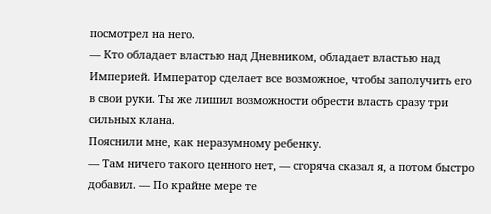посмотрел на него.
— Кто обладает властью над Дневником, обладает властью над Империей. Император сделает все возможное, чтобы заполучить его в свои руки. Ты же лишил возможности обрести власть сразу три сильных клана.
Пояснили мне, как неразумному ребенку.
— Там ничего такого ценного нет, — сгоряча сказал я, а потом быстро добавил. — По крайне мере те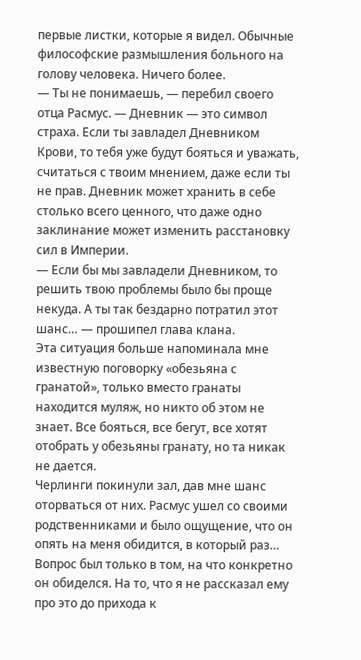первые листки, которые я видел. Обычные философские размышления больного на голову человека. Ничего более.
— Ты не понимаешь, — перебил своего отца Расмус. — Дневник — это символ страха. Если ты завладел Дневником Крови, то тебя уже будут бояться и уважать, считаться с твоим мнением, даже если ты не прав. Дневник может хранить в себе столько всего ценного, что даже одно заклинание может изменить расстановку сил в Империи.
— Если бы мы завладели Дневником, то решить твою проблемы было бы проще некуда. А ты так бездарно потратил этот шанс… — прошипел глава клана.
Эта ситуация больше напоминала мне известную поговорку «обезьяна с гранатой», только вместо гранаты находится муляж, но никто об этом не знает. Все бояться, все бегут, все хотят отобрать у обезьяны гранату, но та никак не дается.
Черлинги покинули зал, дав мне шанс оторваться от них. Расмус ушел со своими родственниками и было ощущение, что он опять на меня обидится, в который раз… Вопрос был только в том, на что конкретно он обиделся. На то, что я не рассказал ему про это до прихода к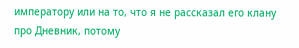императору или на то, что я не рассказал его клану про Дневник, потому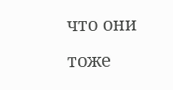что они тоже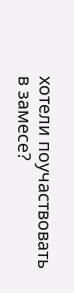хотели поучаствовать в замесе?